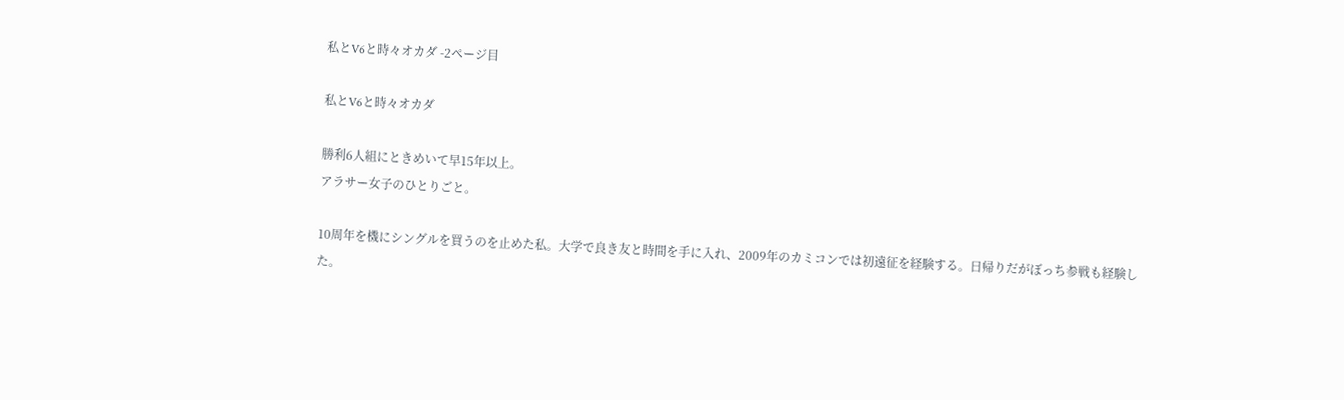私とV6と時々オカダ -2ページ目

私とV6と時々オカダ

勝利6人組にときめいて早15年以上。
アラサー女子のひとりごと。

10周年を機にシングルを買うのを止めた私。大学で良き友と時間を手に入れ、2009年のカミコンでは初遠征を経験する。日帰りだがぼっち参戦も経験した。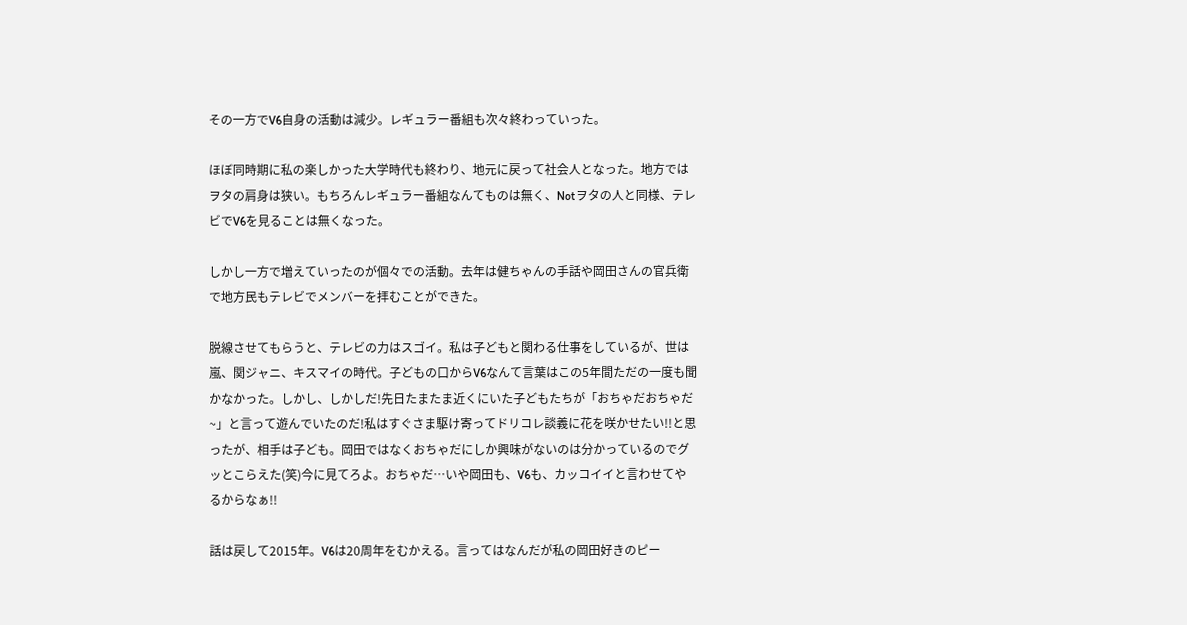その一方でV6自身の活動は減少。レギュラー番組も次々終わっていった。

ほぼ同時期に私の楽しかった大学時代も終わり、地元に戻って社会人となった。地方ではヲタの肩身は狭い。もちろんレギュラー番組なんてものは無く、Notヲタの人と同様、テレビでV6を見ることは無くなった。

しかし一方で増えていったのが個々での活動。去年は健ちゃんの手話や岡田さんの官兵衛で地方民もテレビでメンバーを拝むことができた。

脱線させてもらうと、テレビの力はスゴイ。私は子どもと関わる仕事をしているが、世は嵐、関ジャニ、キスマイの時代。子どもの口からV6なんて言葉はこの5年間ただの一度も聞かなかった。しかし、しかしだ!先日たまたま近くにいた子どもたちが「おちゃだおちゃだ~」と言って遊んでいたのだ!私はすぐさま駆け寄ってドリコレ談義に花を咲かせたい!!と思ったが、相手は子ども。岡田ではなくおちゃだにしか興味がないのは分かっているのでグッとこらえた(笑)今に見てろよ。おちゃだ…いや岡田も、V6も、カッコイイと言わせてやるからなぁ!!

話は戻して2015年。V6は20周年をむかえる。言ってはなんだが私の岡田好きのピー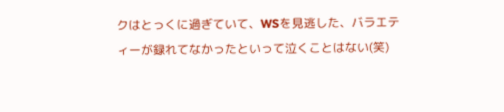クはとっくに過ぎていて、WSを見逃した、バラエティーが録れてなかったといって泣くことはない(笑)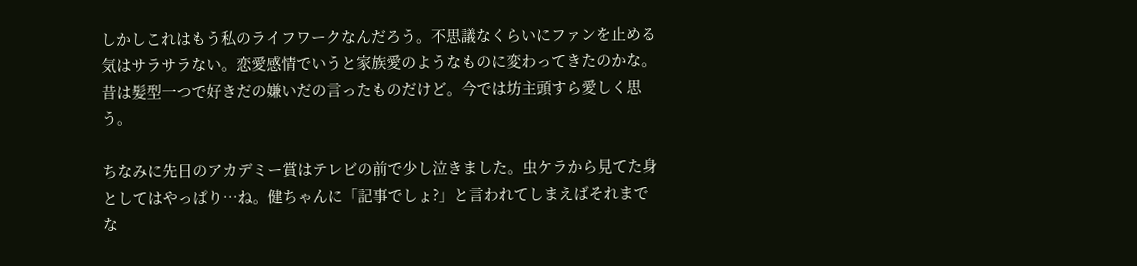しかしこれはもう私のライフワークなんだろう。不思議なくらいにファンを止める気はサラサラない。恋愛感情でいうと家族愛のようなものに変わってきたのかな。昔は髪型一つで好きだの嫌いだの言ったものだけど。今では坊主頭すら愛しく思う。

ちなみに先日のアカデミー賞はテレビの前で少し泣きました。虫ケラから見てた身としてはやっぱり…ね。健ちゃんに「記事でしょ?」と言われてしまえばそれまでな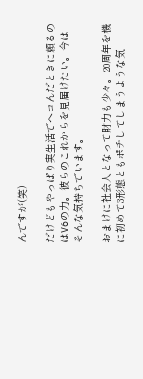んですが(笑)

だけどもやっぱり実生活でヘコんだときに頼るのはV6の力。彼らのこれからを見届けたい。今はそんな気持ちでいます。

おまけに社会人となって財力も少々。20周年を機に初めて3形態ともポチしてしまうような気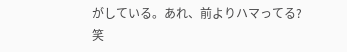がしている。あれ、前よりハマってる?笑